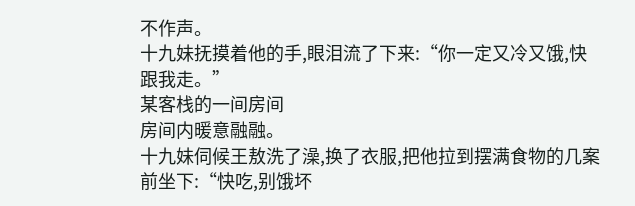不作声。
十九妹抚摸着他的手,眼泪流了下来:“你一定又冷又饿,快跟我走。”
某客栈的一间房间
房间内暖意融融。
十九妹伺候王敖洗了澡,换了衣服,把他拉到摆满食物的几案前坐下:“快吃,别饿坏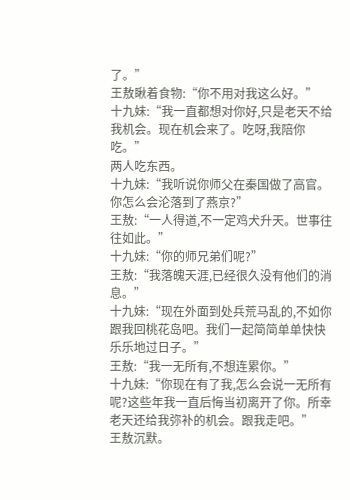了。”
王敖瞅着食物:“你不用对我这么好。”
十九妹:“我一直都想对你好,只是老天不给我机会。现在机会来了。吃呀,我陪你吃。”
两人吃东西。
十九妹:“我听说你师父在秦国做了高官。你怎么会沦落到了燕京?”
王敖:“一人得道,不一定鸡犬升天。世事往往如此。”
十九妹:“你的师兄弟们呢?”
王敖:“我落魄天涯,已经很久没有他们的消息。”
十九妹:“现在外面到处兵荒马乱的,不如你跟我回桃花岛吧。我们一起简简单单快快乐乐地过日子。”
王敖:“我一无所有,不想连累你。”
十九妹:“你现在有了我,怎么会说一无所有呢?这些年我一直后悔当初离开了你。所幸老天还给我弥补的机会。跟我走吧。”
王敖沉默。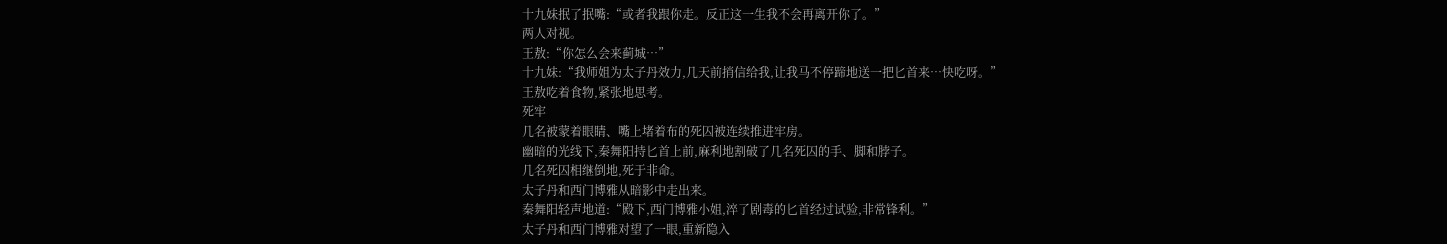十九妹抿了抿嘴:“或者我跟你走。反正这一生我不会再离开你了。”
两人对视。
王敖:“你怎么会来蓟城…”
十九妹:“我师姐为太子丹效力,几天前捎信给我,让我马不停蹄地送一把匕首来…快吃呀。”
王敖吃着食物,紧张地思考。
死牢
几名被蒙着眼睛、嘴上堵着布的死囚被连续推进牢房。
幽暗的光线下,秦舞阳持匕首上前,麻利地割破了几名死囚的手、脚和脖子。
几名死囚相继倒地,死于非命。
太子丹和西门博雅从暗影中走出来。
秦舞阳轻声地道:“殿下,西门博雅小姐,淬了剧毒的匕首经过试验,非常锋利。”
太子丹和西门博雅对望了一眼,重新隐入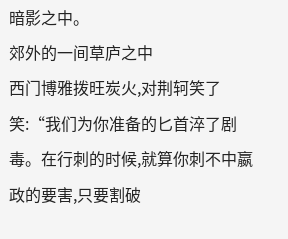暗影之中。
郊外的一间草庐之中
西门博雅拨旺炭火,对荆轲笑了笑:“我们为你准备的匕首淬了剧毒。在行刺的时候,就算你刺不中嬴政的要害,只要割破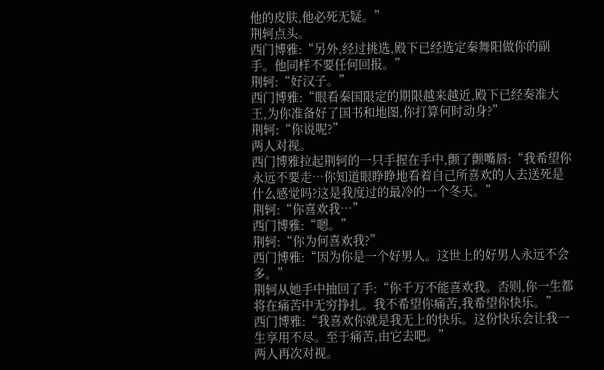他的皮肤,他必死无疑。”
荆轲点头。
西门博雅:“另外,经过挑选,殿下已经选定秦舞阳做你的副手。他同样不要任何回报。”
荆轲:“好汉子。”
西门博雅:“眼看秦国限定的期限越来越近,殿下已经奏准大王,为你准备好了国书和地图,你打算何时动身?”
荆轲:“你说呢?”
两人对视。
西门博雅拉起荆轲的一只手握在手中,颤了颤嘴唇:“我希望你永远不要走…你知道眼睁睁地看着自己所喜欢的人去送死是什么感觉吗?这是我度过的最冷的一个冬天。”
荆轲:“你喜欢我…”
西门博雅:“嗯。”
荆轲:“你为何喜欢我?”
西门博雅:“因为你是一个好男人。这世上的好男人永远不会多。”
荆轲从她手中抽回了手:“你千万不能喜欢我。否则,你一生都将在痛苦中无穷挣扎。我不希望你痛苦,我希望你快乐。”
西门博雅:“我喜欢你就是我无上的快乐。这份快乐会让我一生享用不尽。至于痛苦,由它去吧。”
两人再次对视。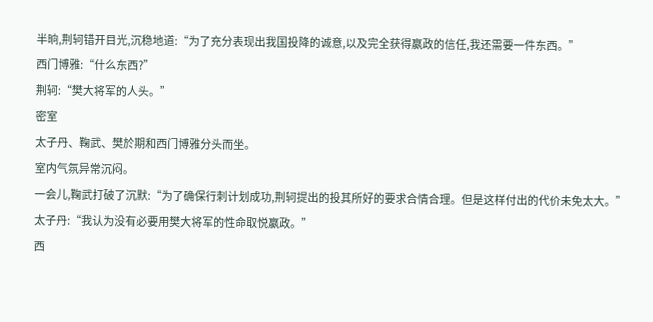半晌,荆轲错开目光,沉稳地道:“为了充分表现出我国投降的诚意,以及完全获得嬴政的信任,我还需要一件东西。”
西门博雅:“什么东西?”
荆轲:“樊大将军的人头。”
密室
太子丹、鞠武、樊於期和西门博雅分头而坐。
室内气氛异常沉闷。
一会儿,鞠武打破了沉默:“为了确保行刺计划成功,荆轲提出的投其所好的要求合情合理。但是这样付出的代价未免太大。”
太子丹:“我认为没有必要用樊大将军的性命取悦嬴政。”
西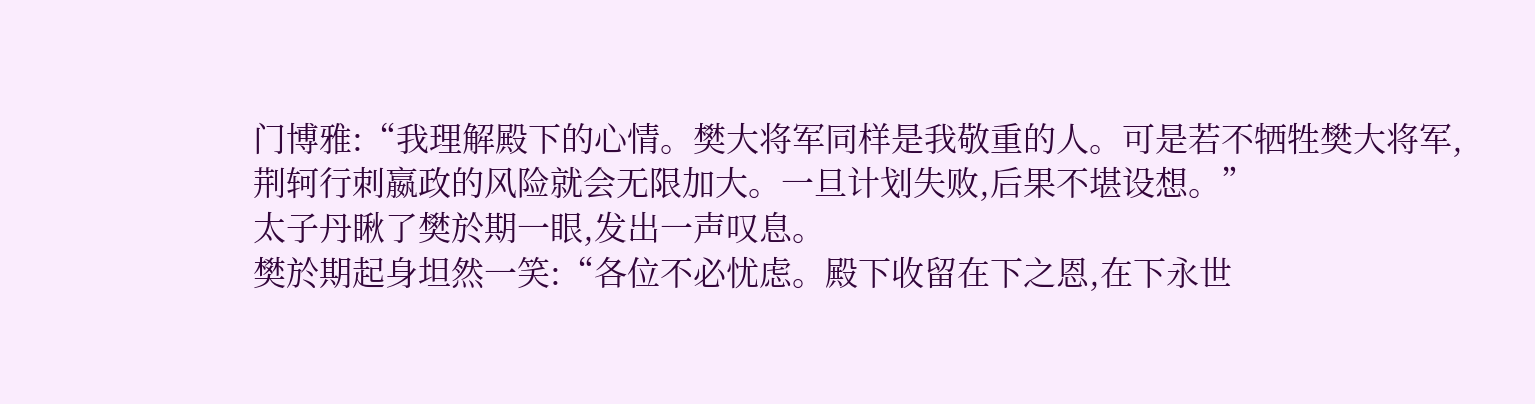门博雅:“我理解殿下的心情。樊大将军同样是我敬重的人。可是若不牺牲樊大将军,荆轲行刺嬴政的风险就会无限加大。一旦计划失败,后果不堪设想。”
太子丹瞅了樊於期一眼,发出一声叹息。
樊於期起身坦然一笑:“各位不必忧虑。殿下收留在下之恩,在下永世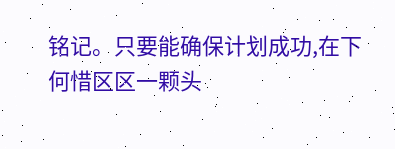铭记。只要能确保计划成功,在下何惜区区一颗头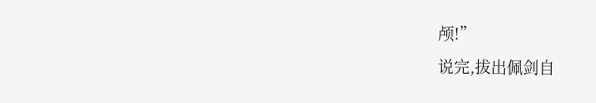颅!”
说完,拔出佩剑自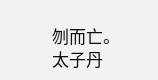刎而亡。
太子丹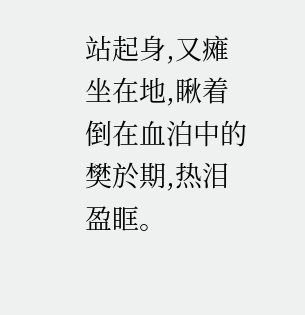站起身,又瘫坐在地,瞅着倒在血泊中的樊於期,热泪盈眶。